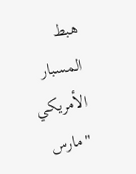هبط المسبار الأمريكي "مارس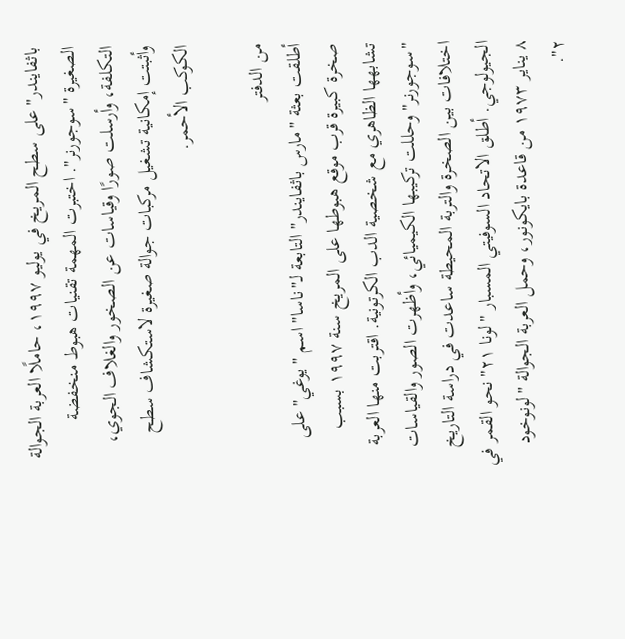باثفايندر" على سطح المريخ في يوليو ١٩٩٧، حاملًا العربة الجوالة الصغيرة "سوجورنر". اختبرت المهمة تقنيات هبوط منخفضة التكلفة، وأرسلت صورًا وقياسات عن الصخور والغلاف الجوي، وأثبتت إمكانية تشغيل مركبات جوالة صغيرة لاستكشاف سطح الكوكب الأحمر.

من الدفتر
أطلقت بعثة "مارس باثفايندر" التابعة لـ"ناسا" اسم "يوغي" على صخرة كبيرة قرب موقع هبوطها على المريخ سنة ١٩٩٧ بسبب تشابهها الظاهري مع شخصية الدب الكرتونية. اقتربت منها العربة "سوجورنر" وحللت تركيبها الكيميائي، وأظهرت الصور والقياسات اختلافات بين الصخرة والتربة المحيطة ساعدت في دراسة التاريخ الجيولوجي. أطلق الاتحاد السوفيتي المسبار "لونا ٢١" نحو القمر في ٨ يناير ١٩٧٣ من قاعدة بايكونور، وحمل العربة الجوالة "لونوخود ٢".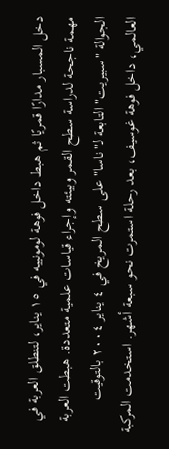دخل المسبار مدارًا قمريًا ثم هبط داخل فوهة لومونييه في ١٥ يناير، لتنطلق العربة في مهمة ناجحة لدراسة سطح القمر وبيئته وإجراء قياسات علمية متعددة. هبطت العربة الجوالة "سبيريت" التابعة لـ"ناسا" على سطح المريخ في ٤ يناير ٢٠٠٤ بالتوقيت العالمي، داخل فوهة غوسيف، بعد رحلة استمرت نحو سبعة أشهر. استخدمت المركبة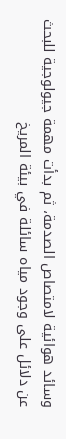وسائد هوائية لامتصاص الصدمة، ثم بدأت مهمة جيولوجية للبحث عن دلائل على وجود مياه سائلة في بيئة المريخ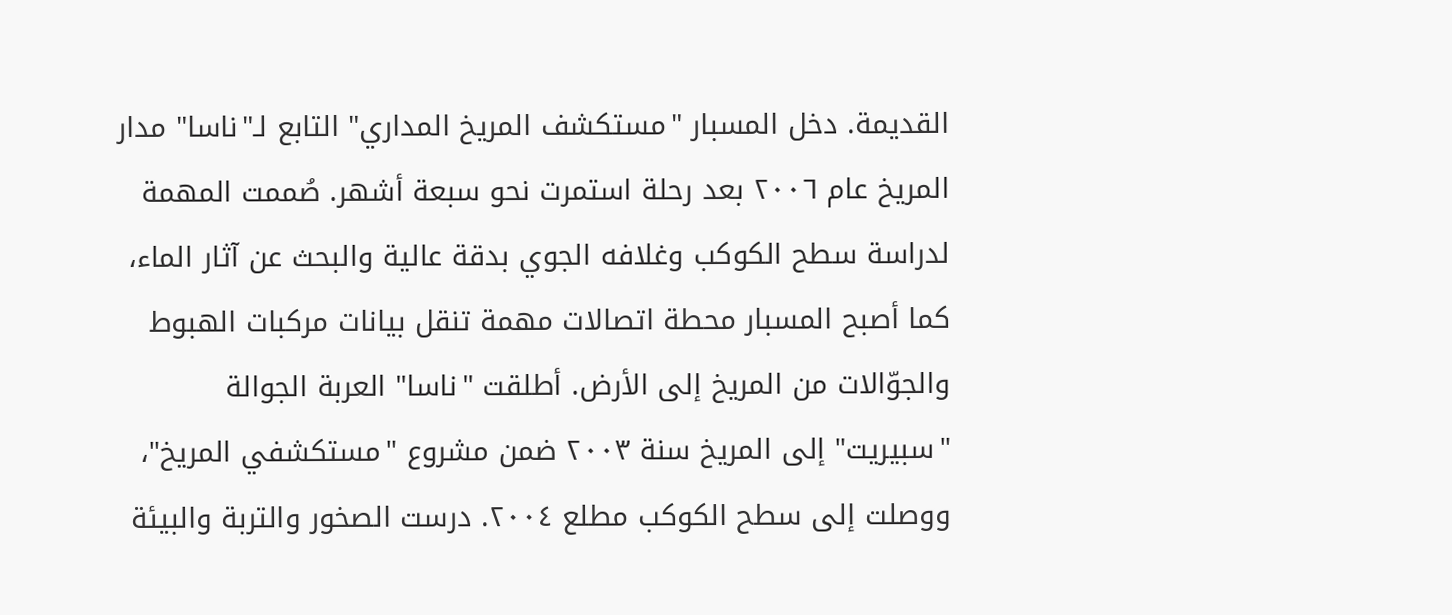القديمة. دخل المسبار "مستكشف المريخ المداري" التابع لـ"ناسا" مدار المريخ عام ٢٠٠٦ بعد رحلة استمرت نحو سبعة أشهر. صُممت المهمة لدراسة سطح الكوكب وغلافه الجوي بدقة عالية والبحث عن آثار الماء، كما أصبح المسبار محطة اتصالات مهمة تنقل بيانات مركبات الهبوط والجوّالات من المريخ إلى الأرض. أطلقت "ناسا" العربة الجوالة "سبيريت" إلى المريخ سنة ٢٠٠٣ ضمن مشروع "مستكشفي المريخ"، ووصلت إلى سطح الكوكب مطلع ٢٠٠٤. درست الصخور والتربة والبيئة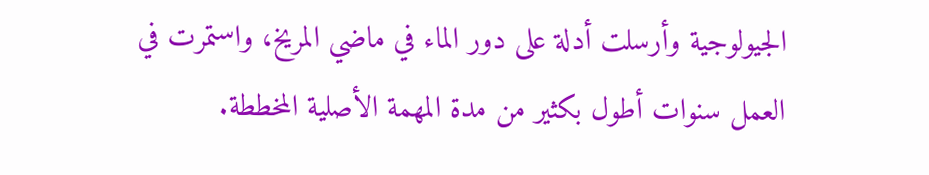الجيولوجية وأرسلت أدلة على دور الماء في ماضي المريخ، واستمرت في العمل سنوات أطول بكثير من مدة المهمة الأصلية المخططة.